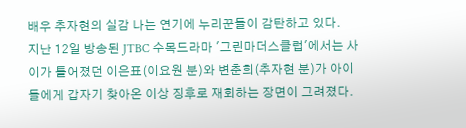배우 추자현의 실감 나는 연기에 누리꾼들이 감탄하고 있다.
지난 12일 방송된 JTBC 수목드라마 '그린마더스클럽'에서는 사이가 틀어졌던 이은표(이요원 분)와 변춘희(추자현 분)가 아이들에게 갑자기 찾아온 이상 징후로 재회하는 장면이 그려졌다.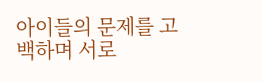아이들의 문제를 고백하며 서로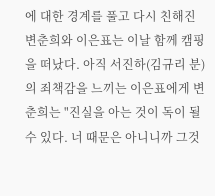에 대한 경계를 풀고 다시 친해진 변춘희와 이은표는 이날 함께 캠핑을 떠났다. 아직 서진하(김규리 분)의 죄책감을 느끼는 이은표에게 변춘희는 "진실을 아는 것이 독이 될 수 있다. 너 때문은 아니니까 그것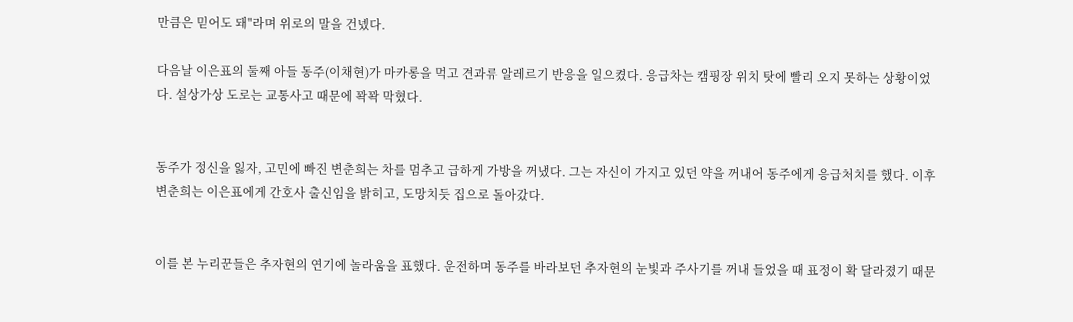만큼은 믿어도 돼"라며 위로의 말을 건넸다.

다음날 이은표의 둘째 아들 동주(이채현)가 마카롱을 먹고 견과류 알레르기 반응을 일으켰다. 응급차는 캠핑장 위치 탓에 빨리 오지 못하는 상황이었다. 설상가상 도로는 교통사고 때문에 꽉꽉 막혔다.


동주가 정신을 잃자, 고민에 빠진 변춘희는 차를 멈추고 급하게 가방을 꺼냈다. 그는 자신이 가지고 있던 약을 꺼내어 동주에게 응급처치를 했다. 이후 변춘희는 이은표에게 간호사 출신임을 밝히고, 도망치듯 집으로 돌아갔다.


이를 본 누리꾼들은 추자현의 연기에 놀라움을 표했다. 운전하며 동주를 바라보던 추자현의 눈빛과 주사기를 꺼내 들었을 때 표정이 확 달라졌기 때문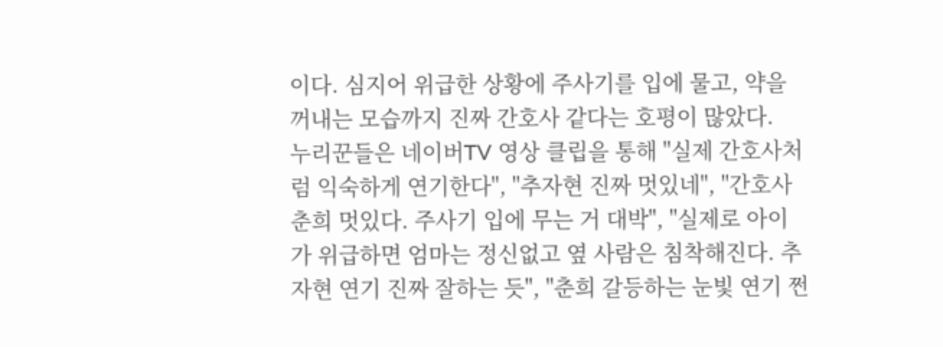이다. 심지어 위급한 상황에 주사기를 입에 물고, 약을 꺼내는 모습까지 진짜 간호사 같다는 호평이 많았다.
누리꾼들은 네이버TV 영상 클립을 통해 "실제 간호사처럼 익숙하게 연기한다", "추자현 진짜 멋있네", "간호사 춘희 멋있다. 주사기 입에 무는 거 대박", "실제로 아이가 위급하면 엄마는 정신없고 옆 사람은 침착해진다. 추자현 연기 진짜 잘하는 듯", "춘희 갈등하는 눈빛 연기 쩐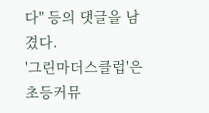다" 등의 댓글을 남겼다.
'그린마더스클럽'은 초등커뮤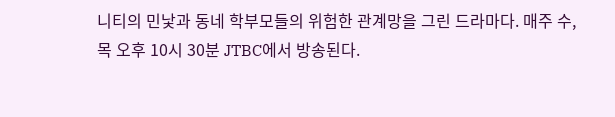니티의 민낯과 동네 학부모들의 위험한 관계망을 그린 드라마다. 매주 수, 목 오후 10시 30분 JTBC에서 방송된다.